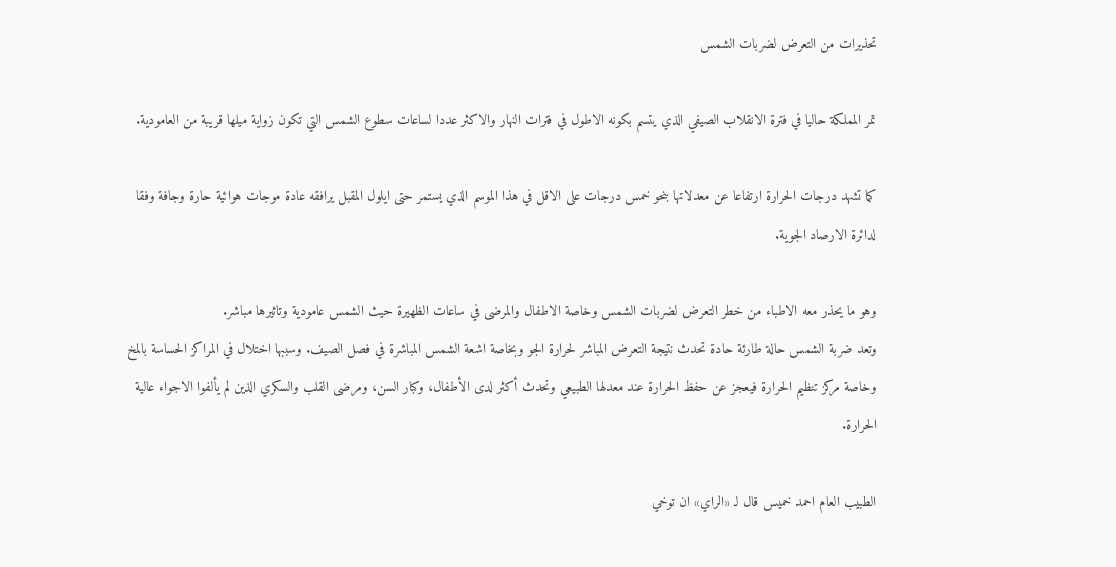تحذيرات من التعرض لضربات الشمس

تمر المملكة حاليا في فترة الانقلاب الصيفي الذي يتسم بكونه الاطول في فترات النهار والاكثر عددا لساعات سطوع الشمس التي تكون زواية ميلها قريبة من العامودية.

كما تشهد درجات الحرارة ارتفاعا عن معدلاتها بنحو خمس درجات على الاقل في هذا الموسم الذي يستمر حتى ايلول المقبل يرافقه عادة موجات هوائية حارة وجافة وفقا لدائرة الارصاد الجوية.

وهو ما يحذر معه الاطباء من خطر التعرض لضربات الشمس وخاصة الاطفال والمرضى في ساعات الظهيرة حيث الشمس عامودية وتاثيرها مباشر.
وتعد ضربة الشمس حالة طارئة حادة تحدث نتيجة التعرض المباشر لحرارة الجو وبخاصة اشعة الشمس المباشرة في فصل الصيف. وسببها اختلال في المراكز الحساسة بالمخ وخاصة مركز تنظيم الحرارة فيعجز عن حفظ الحرارة عند معدلها الطبيعي وتحدث أكثر لدى الأطفال، وكبار السن، ومرضى القلب والسكري الذين لم يألفوا الاجواء عالية الحرارة.

الطبيب العام احمد خميس قال لـ «الراي» ان توخي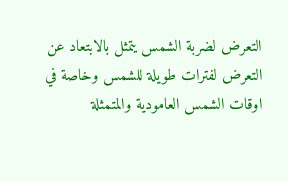التعرض لضربة الشمس يتمثل بالابتعاد عن التعرض لفترات طويلة للشمس وخاصة في اوقات الشمس العامودية والمتمثلة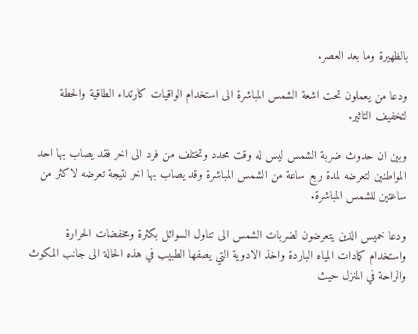بالظهيرة وما بعد العصر.

ودعا من يعملون تحت اشعة الشمس المباشرة الى استخدام الواقيات كارتداء الطاقية والحطة لتخفيف التاثير.

وبين ان حدوث ضربة الشمس ليس له وقت محدد وتختلف من فرد الى اخر فقد يصاب بها احد المواطنين لتعرضه لمدة ربع ساعة من الشمس المباشرة وقد يصاب بها اخر نتيجة تعرضه لاكثر من ساعتين للشمس المباشرة.

ودعا خميس الذين يتعرضون لضربات الشمس الى تناول السوائل بكثرة ومخفضات الحرارة واستخدام كمادات المياه الباردة واخذ الادوية التي يصفها الطبيب في هذه الحالة الى جانب المكوث والراحة في المنزل حيث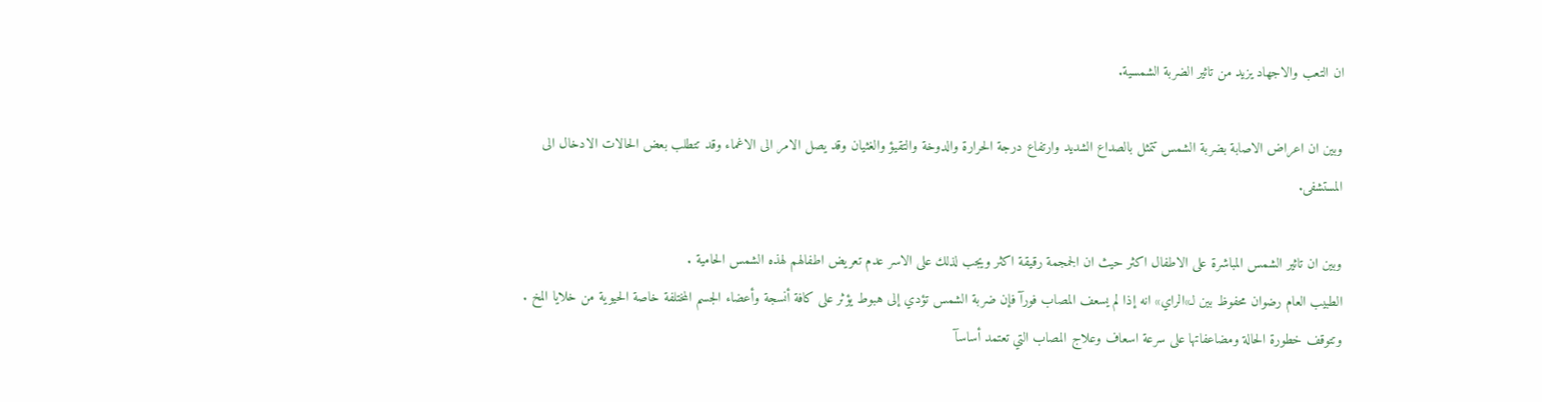ان التعب والاجهاد يزيد من تاثير الضربة الشمسية.

وبين ان اعراض الاصابة بضربة الشمس تتمثل بالصداع الشديد وارتفاع درجة الحرارة والدوخة والتقيؤ والغثيان وقد يصل الامر الى الاغماء وقد تتطلب بعض الحالات الادخال الى المستشفى.

وبين ان تاثير الشمس المباشرة على الاطفال اكثر حيث ان الجمجمة رقيقة اكثر ويجب لذلك على الاسر عدم تعريض اطفالهم لهذه الشمس الحامية .
الطبيب العام رضوان محفوظ بين لـ»الراي» انه إذا لم يسعف المصاب فورآ فإن ضربة الشمس تؤدي إلى هبوط يؤثر على كافة أنسجة وأعضاء الجسم المختلفة خاصة الحيوية من خلايا المخ . وتتوقف خطورة الحالة ومضاعفاتها على سرعة اسعاف وعلاج المصاب التي تعتمد أساسآ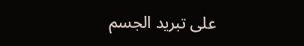على تبريد الجسم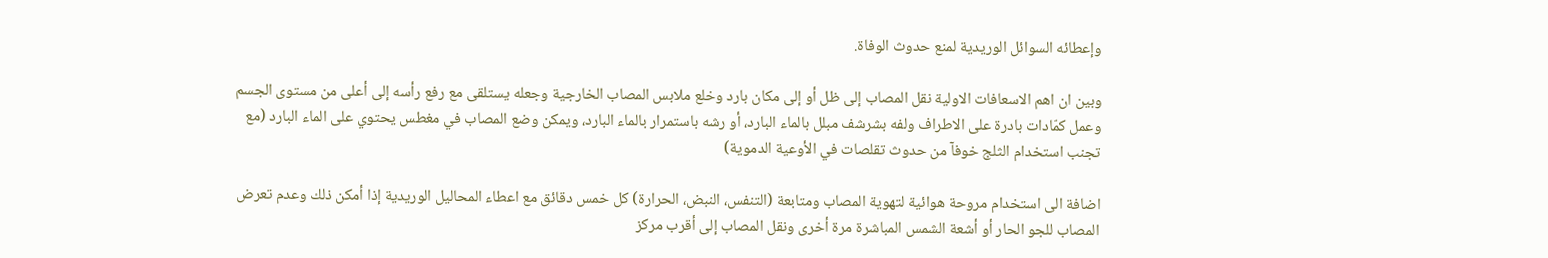وإعطائه السوائل الوريدية لمنع حدوث الوفاة.

وبين ان اهم الاسعافات الاولية نقل المصاب إلى ظل أو إلى مكان بارد وخلع ملابس المصاب الخارجية وجعله يستلقى مع رفع رأسه إلى أعلى من مستوى الجسم وعمل كمّادات بادرة على الاطراف ولفه بشرشف مبلل بالماء البارد، أو رشه باستمرار بالماء البارد، ويمكن وضع المصاب في مغطس يحتوي على الماء البارد (مع تجنب استخدام الثلج خوفآ من حدوث تقلصات في الأوعية الدموية)

اضافة الى استخدام مروحة هوائية لتهوية المصاب ومتابعة (التنفس، النبض، الحرارة) كل خمس دقائق مع اعطاء المحاليل الوريدية إذا أمكن ذلك وعدم تعرض المصاب للجو الحار أو أشعة الشمس المباشرة مرة أخرى ونقل المصاب إلى أقرب مركز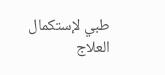طبي لإستكمال العلاج